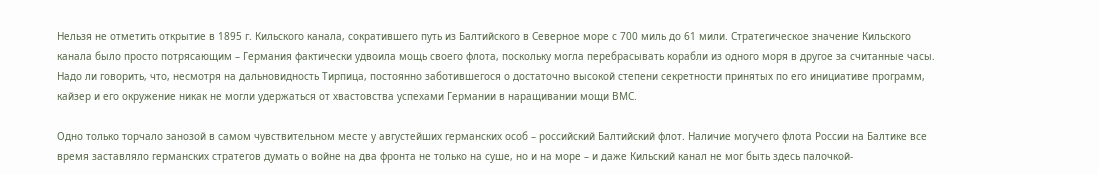Нельзя не отметить открытие в 1895 г. Кильского канала, сократившего путь из Балтийского в Северное море с 700 миль до 61 мили. Стратегическое значение Кильского канала было просто потрясающим – Германия фактически удвоила мощь своего флота, поскольку могла перебрасывать корабли из одного моря в другое за считанные часы. Надо ли говорить, что, несмотря на дальновидность Тирпица, постоянно заботившегося о достаточно высокой степени секретности принятых по его инициативе программ, кайзер и его окружение никак не могли удержаться от хвастовства успехами Германии в наращивании мощи ВМС.

Одно только торчало занозой в самом чувствительном месте у августейших германских особ – российский Балтийский флот. Наличие могучего флота России на Балтике все время заставляло германских стратегов думать о войне на два фронта не только на суше, но и на море – и даже Кильский канал не мог быть здесь палочкой-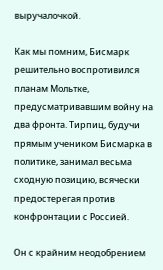выручалочкой.

Как мы помним, Бисмарк решительно воспротивился планам Мольтке, предусматривавшим войну на два фронта. Тирпиц, будучи прямым учеником Бисмарка в политике, занимал весьма сходную позицию, всячески предостерегая против конфронтации с Россией.

Он с крайним неодобрением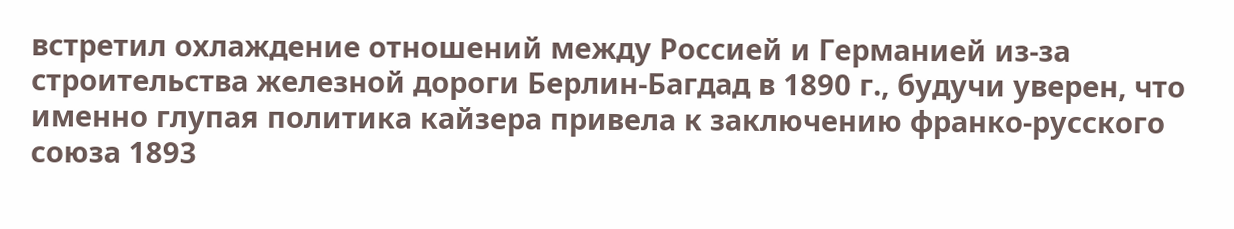встретил охлаждение отношений между Россией и Германией из-за строительства железной дороги Берлин-Багдад в 1890 г., будучи уверен, что именно глупая политика кайзера привела к заключению франко-русского союза 1893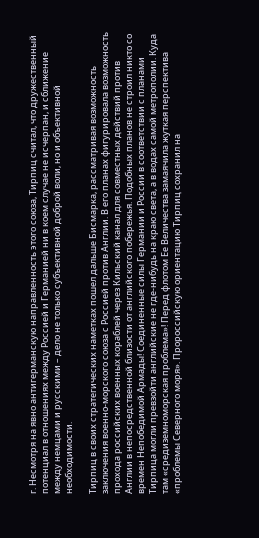г. Несмотря на явно антигерманскую направленность этого союза, Тирпиц считал, что дружественный потенциал в отношениях между Россией и Германией ни в коем случае не исчерпан, и сближение между немцами и русскими – дело не только субъективной доброй воли, но и объективной необходимости.

Тирпиц в своих стратегических наметках пошел дальше Бисмарка, рассматривая возможность заключения военно-морского союза с Россией против Англии. В его планах фигурировала возможность прохода российских военных кораблей через Кильский канал для совместных действий против Англии в непосредственной близости от английского побережья. Подобных планов не строил никто со времен Непобедимой Армады! Соединенные силы Германии и России в соответствии с планами Тирпица могли превзойти английские не где-нибудь на краю света, а в водах самой метрополии. Куда там «средиземноморская проблема»! Перед флотом Ее Величества замаячила жуткая перспектива «проблемы Северного моря». Пророссийскую ориентацию Тирпиц сохранил на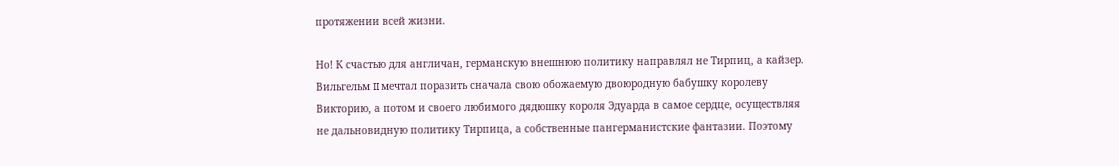протяжении всей жизни.

Но! К счастью для англичан, германскую внешнюю политику направлял не Тирпиц, а кайзер. Вильгельм II мечтал поразить сначала свою обожаемую двоюродную бабушку королеву Викторию, а потом и своего любимого дядюшку короля Эдуарда в самое сердце, осуществляя не дальновидную политику Тирпица, а собственные пангерманистские фантазии. Поэтому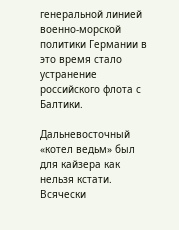генеральной линией военно-морской политики Германии в это время стало устранение российского флота с Балтики.

Дальневосточный «котел ведьм» был для кайзера как нельзя кстати. Всячески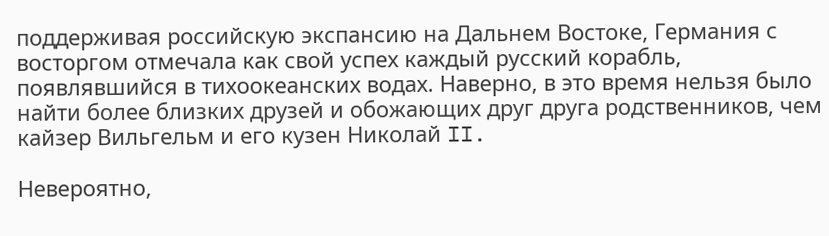поддерживая российскую экспансию на Дальнем Востоке, Германия с восторгом отмечала как свой успех каждый русский корабль, появлявшийся в тихоокеанских водах. Наверно, в это время нельзя было найти более близких друзей и обожающих друг друга родственников, чем кайзер Вильгельм и его кузен Николай II.

Невероятно,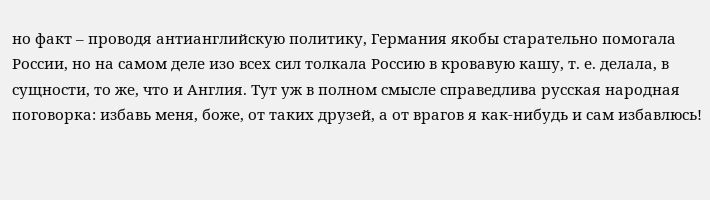но факт – проводя антианглийскую политику, Германия якобы старательно помогала России, но на самом деле изо всех сил толкала Россию в кровавую кашу, т. е. делала, в сущности, то же, что и Англия. Тут уж в полном смысле справедлива русская народная поговорка: избавь меня, боже, от таких друзей, а от врагов я как-нибудь и сам избавлюсь!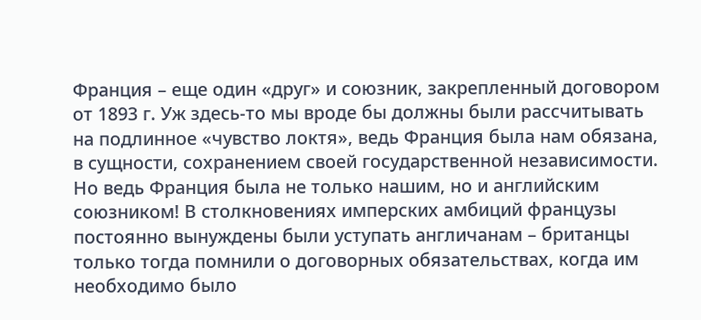Франция – еще один «друг» и союзник, закрепленный договором от 1893 г. Уж здесь-то мы вроде бы должны были рассчитывать на подлинное «чувство локтя», ведь Франция была нам обязана, в сущности, сохранением своей государственной независимости. Но ведь Франция была не только нашим, но и английским союзником! В столкновениях имперских амбиций французы постоянно вынуждены были уступать англичанам – британцы только тогда помнили о договорных обязательствах, когда им необходимо было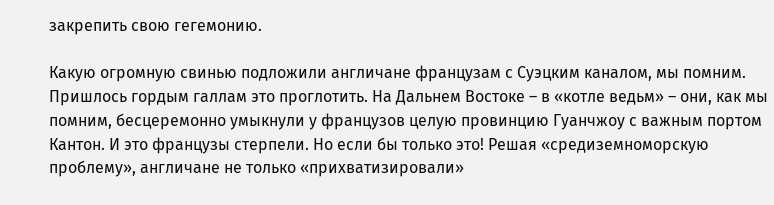закрепить свою гегемонию.

Какую огромную свинью подложили англичане французам с Суэцким каналом, мы помним. Пришлось гордым галлам это проглотить. На Дальнем Востоке – в «котле ведьм» – они, как мы помним, бесцеремонно умыкнули у французов целую провинцию Гуанчжоу с важным портом Кантон. И это французы стерпели. Но если бы только это! Решая «средиземноморскую проблему», англичане не только «прихватизировали»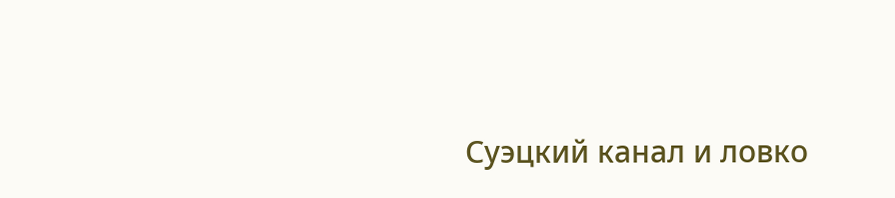Суэцкий канал и ловко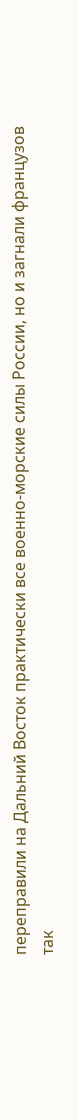переправили на Дальний Восток практически все военно-морские силы России, но и загнали французов так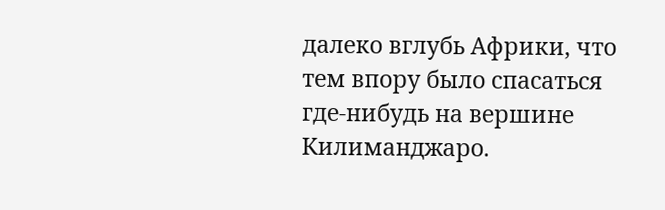далеко вглубь Африки, что тем впору было спасаться где-нибудь на вершине Килиманджаро.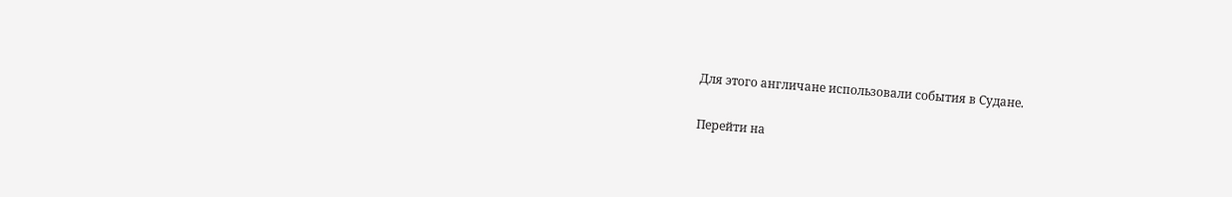Для этого англичане использовали события в Судане.

Перейти на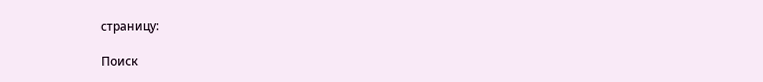страницу:

Поиск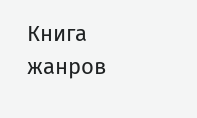Книга жанров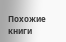Похожие книги